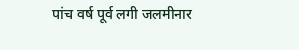पांच वर्ष पूर्व लगी जलमीनार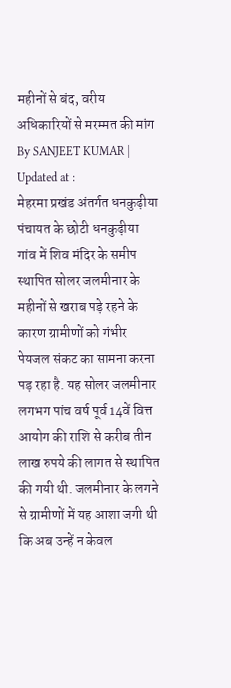महीनों से बंद, वरीय अधिकारियों से मरम्मत की मांग
By SANJEET KUMAR | Updated at :
मेहरमा प्रखंड अंतर्गत धनकुढ़ीया पंचायत के छोटी धनकुढ़ीया गांव में शिव मंदिर के समीप स्थापित सोलर जलमीनार के महीनों से खराब पड़े रहने के कारण ग्रामीणों को गंभीर पेयजल संकट का सामना करना पड़ रहा है. यह सोलर जलमीनार लगभग पांच वर्ष पूर्व 14वें वित्त आयोग की राशि से करीब तीन लाख रुपये की लागत से स्थापित की गयी थी. जलमीनार के लगने से ग्रामीणों में यह आशा जगी थी कि अब उन्हें न केवल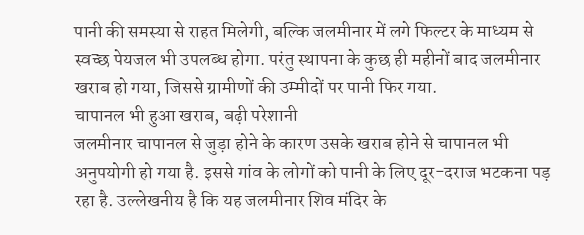पानी की समस्या से राहत मिलेगी, बल्कि जलमीनार में लगे फिल्टर के माध्यम से स्वच्छ पेयजल भी उपलब्ध होगा. परंतु स्थापना के कुछ ही महीनों बाद जलमीनार खराब हो गया, जिससे ग्रामीणों की उम्मीदों पर पानी फिर गया.
चापानल भी हुआ खराब, बढ़ी परेशानी
जलमीनार चापानल से जुड़ा होने के कारण उसके खराब होने से चापानल भी अनुपयोगी हो गया है. इससे गांव के लोगों को पानी के लिए दूर-दराज भटकना पड़ रहा है. उल्लेखनीय है कि यह जलमीनार शिव मंदिर के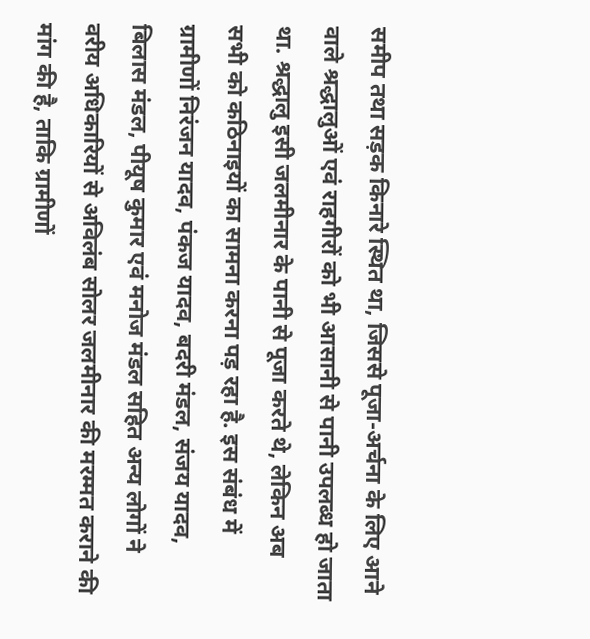समीप तथा सड़क किनारे स्थित था, जिससे पूजा-अर्चना के लिए आने वाले श्रद्धालुओं एवं राहगीरों को भी आसानी से पानी उपलब्ध हो जाता था. श्रद्धालु इसी जलमीनार के पानी से पूजा करते थे, लेकिन अब सभी को कठिनाइयों का सामना करना पड़ रहा है. इस संबंध में ग्रामीणों निरंजन यादव, पंकज यादव, बदरी मंडल, संजय यादव, बिलास मंडल, पीयूष कुमार एवं मनोज मंडल सहित अन्य लोगों ने वरीय अधिकारियों से अविलंब सोलर जलमीनार की मरम्मत कराने की मांग की है, ताकि ग्रामीणों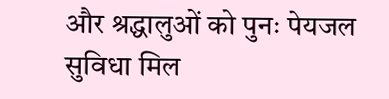और श्रद्धालुओं को पुनः पेयजल सुविधा मिल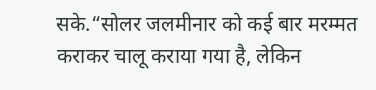सके.“सोलर जलमीनार को कई बार मरम्मत कराकर चालू कराया गया है, लेकिन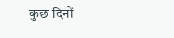कुछ दिनों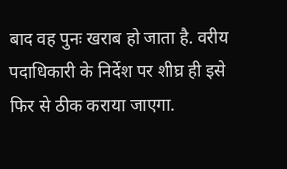बाद वह पुनः खराब हो जाता है. वरीय पदाधिकारी के निर्देश पर शीघ्र ही इसे फिर से ठीक कराया जाएगा.